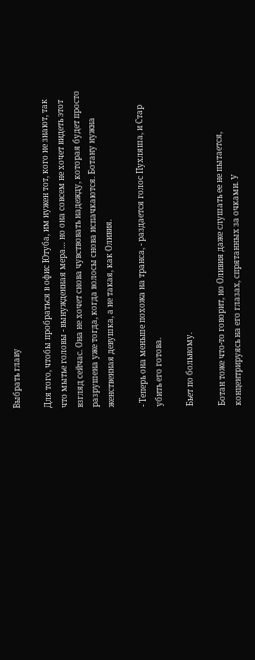Выбрать главу

Для того, чтобы пробраться в офис Ютуба, им нужен тот, кого не знают, так что мытье головы - вынужденная мера… но она совсем не хочет видеть этот взгляд сейчас. Она не хочет снова чувствовать надежду, которая будет просто разрушена уже тогда, когда волосы снова испачкаются. Ботану нужна женственная девушка, а не такая, как Оливия.

- Теперь она меньше похожа на транса, - раздается голос Пухляша, и Стар убить его готова.

Бьет по больному.

Ботан тоже что-то говорит, но Оливия даже слушать ее не пытается, концентрируясь на его глазах, спрятанных за очками. У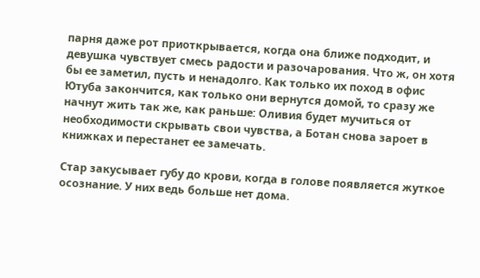парня даже рот приоткрывается, когда она ближе подходит, и девушка чувствует смесь радости и разочарования. Что ж, он хотя бы ее заметил, пусть и ненадолго. Как только их поход в офис Ютуба закончится, как только они вернутся домой, то сразу же начнут жить так же, как раньше: Оливия будет мучиться от необходимости скрывать свои чувства, а Ботан снова зароет в книжках и перестанет ее замечать.

Стар закусывает губу до крови, когда в голове появляется жуткое осознание. У них ведь больше нет дома.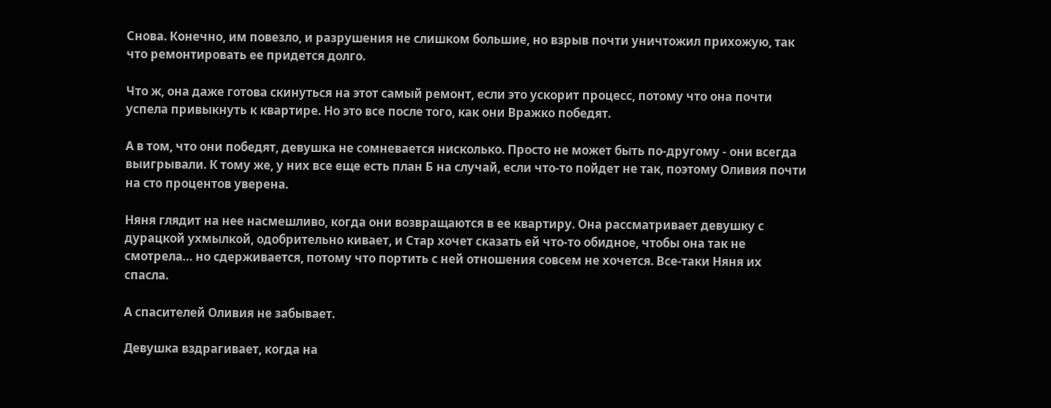Снова. Конечно, им повезло, и разрушения не слишком большие, но взрыв почти уничтожил прихожую, так что ремонтировать ее придется долго.

Что ж, она даже готова скинуться на этот самый ремонт, если это ускорит процесс, потому что она почти успела привыкнуть к квартире. Но это все после того, как они Вражко победят.

А в том, что они победят, девушка не сомневается нисколько. Просто не может быть по-другому - они всегда выигрывали. К тому же, у них все еще есть план Б на случай, если что-то пойдет не так, поэтому Оливия почти на сто процентов уверена.

Няня глядит на нее насмешливо, когда они возвращаются в ее квартиру. Она рассматривает девушку с дурацкой ухмылкой, одобрительно кивает, и Стар хочет сказать ей что-то обидное, чтобы она так не смотрела… но сдерживается, потому что портить с ней отношения совсем не хочется. Все-таки Няня их спасла.

А спасителей Оливия не забывает.

Девушка вздрагивает, когда на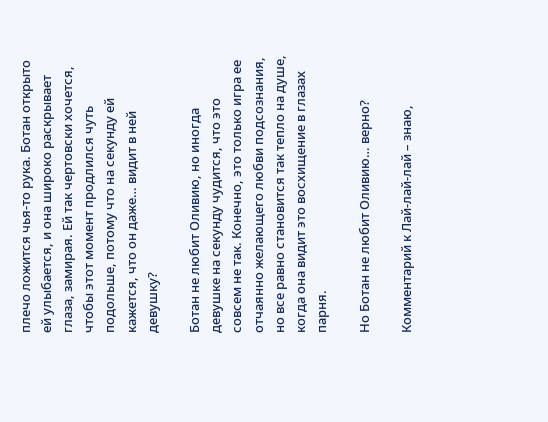плечо ложится чья-то рука. Ботан открыто ей улыбается, и она широко раскрывает глаза, замирая. Ей так чертовски хочется, чтобы этот момент продлился чуть подольше, потому что на секунду ей кажется, что он даже… видит в ней девушку?

Ботан не любит Оливию, но иногда девушке на секунду чудится, что это совсем не так. Конечно, это только игра ее отчаянно желающего любви подсознания, но все равно становится так тепло на душе, когда она видит это восхищение в глазах парня.

Но Ботан не любит Оливию… верно?

Комментарий к Лай-лай-лай – знаю,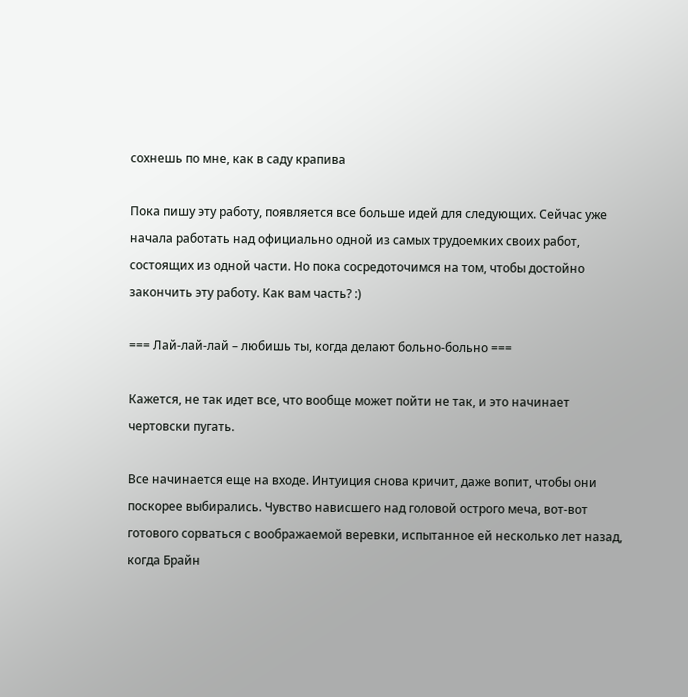сохнешь по мне, как в саду крапива

Пока пишу эту работу, появляется все больше идей для следующих. Сейчас уже начала работать над официально одной из самых трудоемких своих работ, состоящих из одной части. Но пока сосредоточимся на том, чтобы достойно закончить эту работу. Как вам часть? :)

=== Лай-лай-лай – любишь ты, когда делают больно-больно ===

Кажется, не так идет все, что вообще может пойти не так, и это начинает чертовски пугать.

Все начинается еще на входе. Интуиция снова кричит, даже вопит, чтобы они поскорее выбирались. Чувство нависшего над головой острого меча, вот-вот готового сорваться с воображаемой веревки, испытанное ей несколько лет назад, когда Брайн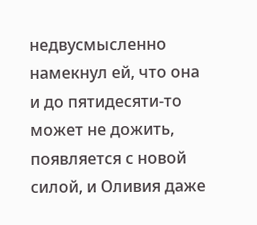недвусмысленно намекнул ей, что она и до пятидесяти-то может не дожить, появляется с новой силой, и Оливия даже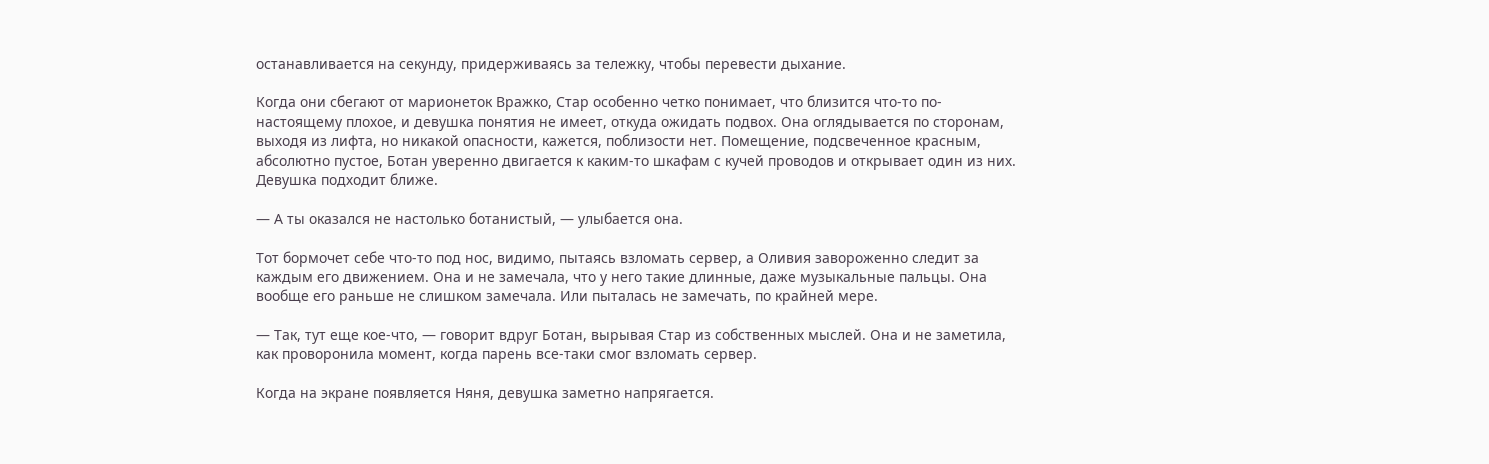останавливается на секунду, придерживаясь за тележку, чтобы перевести дыхание.

Когда они сбегают от марионеток Вражко, Стар особенно четко понимает, что близится что-то по-настоящему плохое, и девушка понятия не имеет, откуда ожидать подвох. Она оглядывается по сторонам, выходя из лифта, но никакой опасности, кажется, поблизости нет. Помещение, подсвеченное красным, абсолютно пустое, Ботан уверенно двигается к каким-то шкафам с кучей проводов и открывает один из них. Девушка подходит ближе.

— А ты оказался не настолько ботанистый, — улыбается она.

Тот бормочет себе что-то под нос, видимо, пытаясь взломать сервер, а Оливия завороженно следит за каждым его движением. Она и не замечала, что у него такие длинные, даже музыкальные пальцы. Она вообще его раньше не слишком замечала. Или пыталась не замечать, по крайней мере.

— Так, тут еще кое-что, — говорит вдруг Ботан, вырывая Стар из собственных мыслей. Она и не заметила, как проворонила момент, когда парень все-таки смог взломать сервер.

Когда на экране появляется Няня, девушка заметно напрягается.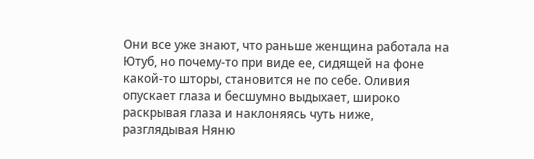Они все уже знают, что раньше женщина работала на Ютуб, но почему-то при виде ее, сидящей на фоне какой-то шторы, становится не по себе. Оливия опускает глаза и бесшумно выдыхает, широко раскрывая глаза и наклоняясь чуть ниже, разглядывая Няню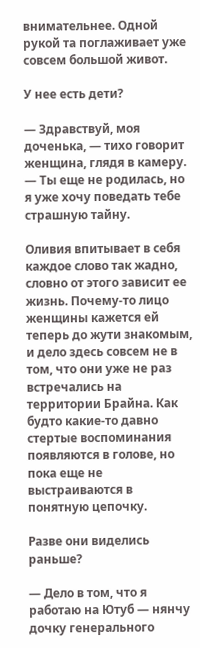внимательнее. Одной рукой та поглаживает уже совсем большой живот.

У нее есть дети?

— Здравствуй, моя доченька, — тихо говорит женщина, глядя в камеру. — Ты еще не родилась, но я уже хочу поведать тебе страшную тайну.

Оливия впитывает в себя каждое слово так жадно, словно от этого зависит ее жизнь. Почему-то лицо женщины кажется ей теперь до жути знакомым, и дело здесь совсем не в том, что они уже не раз встречались на территории Брайна. Как будто какие-то давно стертые воспоминания появляются в голове, но пока еще не выстраиваются в понятную цепочку.

Разве они виделись раньше?

— Дело в том, что я работаю на Ютуб — нянчу дочку генерального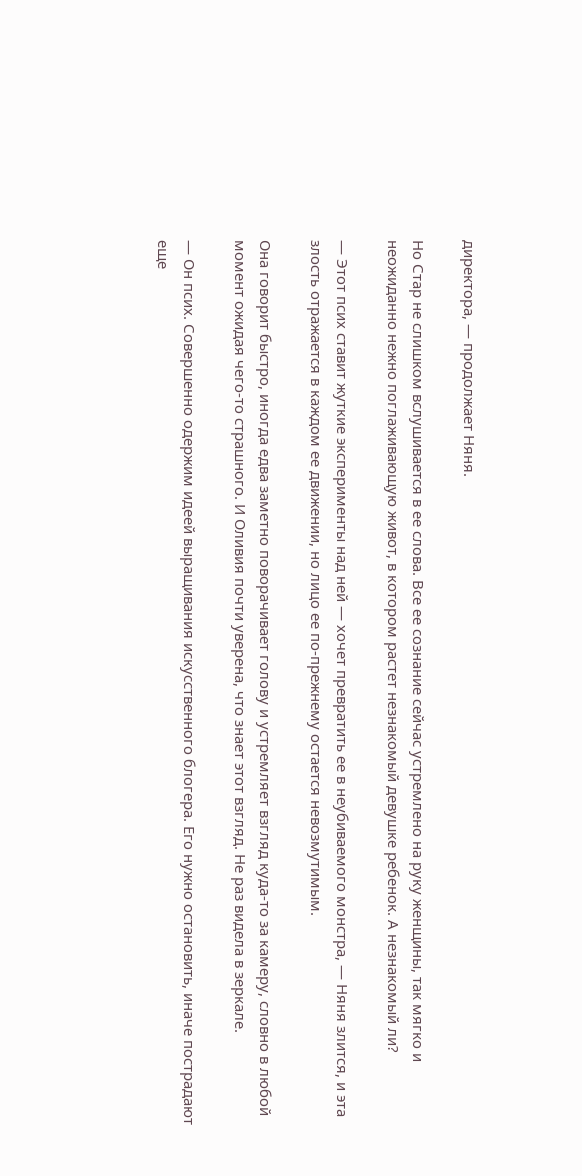директора, — продолжает Няня.

Но Стар не слишком вслушивается в ее слова. Все ее сознание сейчас устремлено на руку женщины, так мягко и неожиданно нежно поглаживающую живот, в котором растет незнакомый девушке ребенок. А незнакомый ли?

— Этот псих ставит жуткие эксперименты над ней — хочет превратить ее в неубиваемого монстра, — Няня злится, и эта злость отражается в каждом ее движении, но лицо ее по-прежнему остается невозмутимым.

Она говорит быстро, иногда едва заметно поворачивает голову и устремляет взгляд куда-то за камеру, словно в любой момент ожидая чего-то страшного. И Оливия почти уверена, что знает этот взгляд. Не раз видела в зеркале.

— Он псих. Совершенно одержим идеей выращивания искусственного блогера. Его нужно остановить, иначе пострадают еще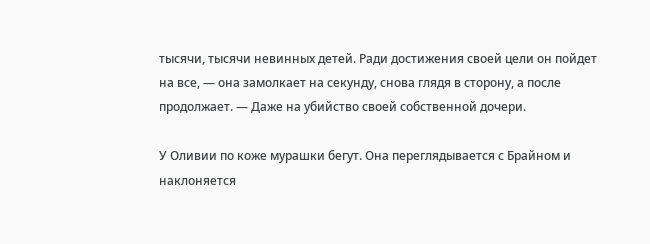тысячи, тысячи невинных детей. Ради достижения своей цели он пойдет на все, — она замолкает на секунду, снова глядя в сторону, а после продолжает. — Даже на убийство своей собственной дочери.

У Оливии по коже мурашки бегут. Она переглядывается с Брайном и наклоняется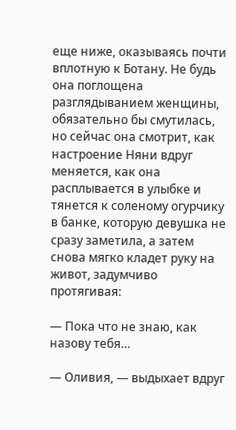еще ниже, оказываясь почти вплотную к Ботану. Не будь она поглощена разглядыванием женщины, обязательно бы смутилась, но сейчас она смотрит, как настроение Няни вдруг меняется, как она расплывается в улыбке и тянется к соленому огурчику в банке, которую девушка не сразу заметила, а затем снова мягко кладет руку на живот, задумчиво протягивая:

— Пока что не знаю, как назову тебя…

— Оливия, — выдыхает вдруг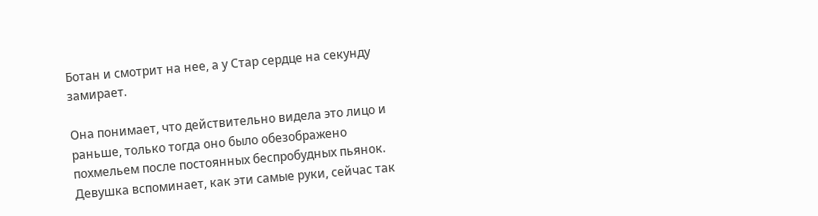Ботан и смотрит на нее, а у Стар сердце на секунду замирает.

Она понимает, что действительно видела это лицо и раньше, только тогда оно было обезображено похмельем после постоянных беспробудных пьянок. Девушка вспоминает, как эти самые руки, сейчас так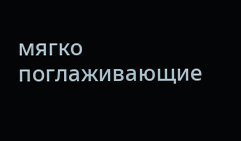мягко поглаживающие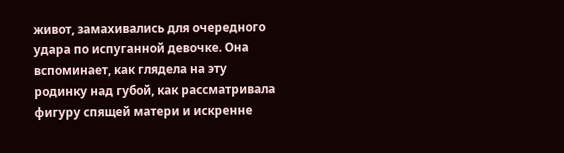живот, замахивались для очередного удара по испуганной девочке. Она вспоминает, как глядела на эту родинку над губой, как рассматривала фигуру спящей матери и искренне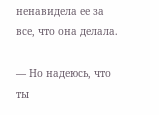ненавидела ее за все, что она делала.

— Но надеюсь, что ты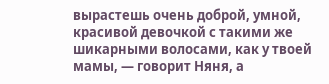вырастешь очень доброй, умной, красивой девочкой с такими же шикарными волосами, как у твоей мамы, — говорит Няня, а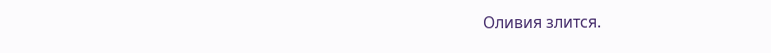Оливия злится.